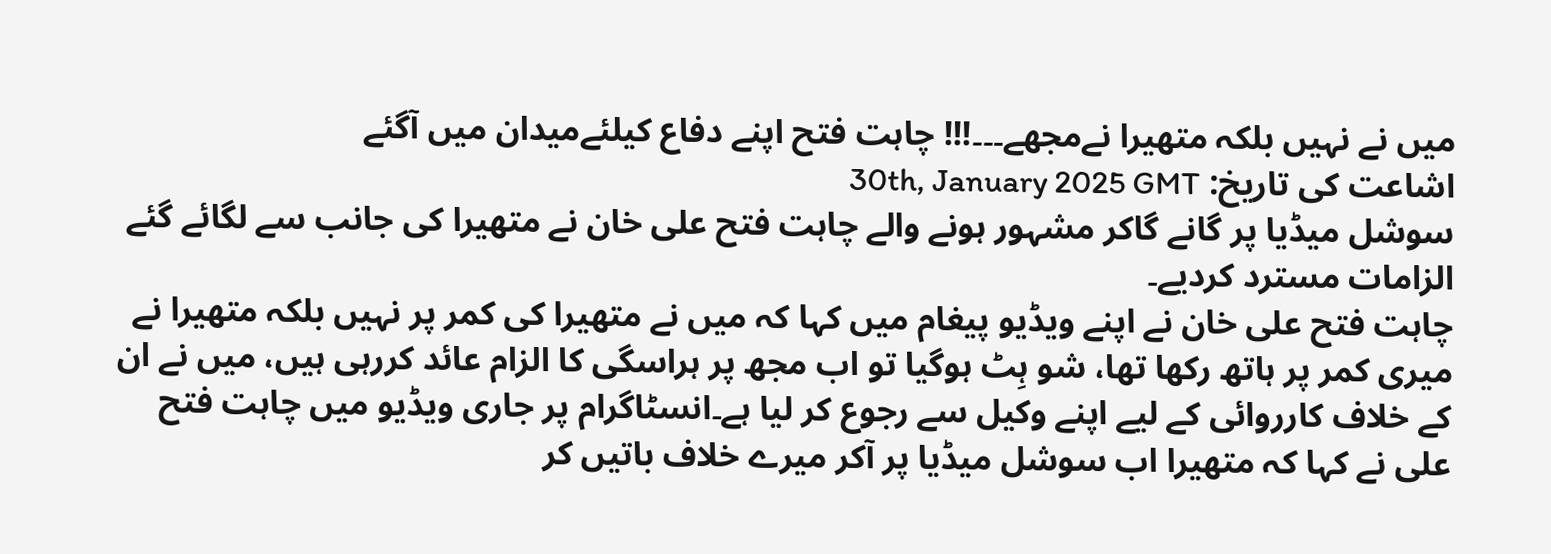میں نے نہیں بلکہ متھیرا نےمجھے۔۔۔!!! چاہت فتح اپنے دفاع کیلئےمیدان میں آگئے
اشاعت کی تاریخ: 30th, January 2025 GMT
سوشل میڈیا پر گانے گاکر مشہور ہونے والے چاہت فتح علی خان نے متھیرا کی جانب سے لگائے گئے الزامات مسترد کردیے۔
چاہت فتح علی خان نے اپنے ویڈیو پیغام میں کہا کہ میں نے متھیرا کی کمر پر نہیں بلکہ متھیرا نے میری کمر پر ہاتھ رکھا تھا، شو ہِٹ ہوگیا تو اب مجھ پر ہراسگی کا الزام عائد کررہی ہیں، میں نے ان کے خلاف کارروائی کے لیے اپنے وکیل سے رجوع کر لیا ہے۔انسٹاگرام پر جاری ویڈیو میں چاہت فتح علی نے کہا کہ متھیرا اب سوشل میڈیا پر آکر میرے خلاف باتیں کر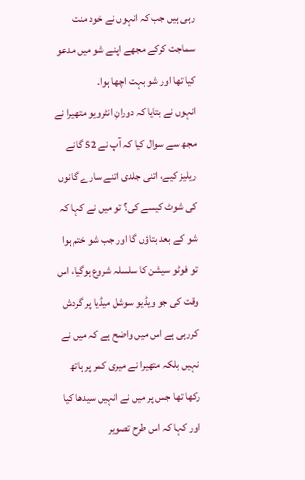رہی ہیں جب کہ انہوں نے خود منت سماجت کرکے مجھے اپنے شو میں مدعو کیا تھا اور شو بہت اچھا ہوا۔
انہوں نے بتایا کہ دورانِ انٹرویو متھیرا نے مجھ سے سوال کیا کہ آپ نے 52 گانے ریلیز کیے، اتنی جلدی اتنے سارے گانوں کی شوٹ کیسے کی؟ تو میں نے کہا کہ شو کے بعد بتاؤں گا اور جب شو ختم ہوا تو فوٹو سیشن کا سلسلہ شروع ہوگیا، اس وقت کی جو ویڈیو سوشل میڈیا پر گردش کررہی ہے اس میں واضح ہے کہ میں نے نہیں بلکہ متھیرا نے میری کمر پر ہاتھ رکھا تھا جس پر میں نے انہیں سیدھا کیا اور کہا کہ اس طرح تصویر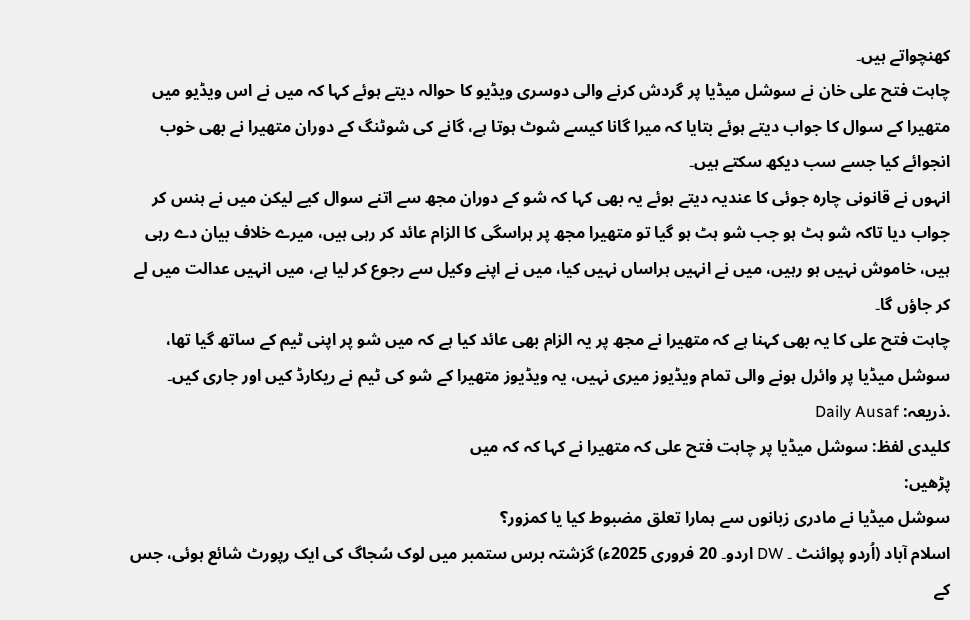کھنچواتے ہیں۔
چاہت فتح علی خان نے سوشل میڈیا پر گردش کرنے والی دوسری ویڈیو کا حوالہ دیتے ہوئے کہا کہ میں نے اس ویڈیو میں متھیرا کے سوال کا جواب دیتے ہوئے بتایا کہ میرا گانا کیسے شوٹ ہوتا ہے، گانے کی شوٹنگ کے دوران متھیرا نے بھی خوب انجوائے کیا جسے سب دیکھ سکتے ہیں۔
انہوں نے قانونی چارہ جوئی کا عندیہ دیتے ہوئے یہ بھی کہا کہ شو کے دوران مجھ سے اتنے سوال کیے لیکن میں نے ہنس کر جواب دیا تاکہ شو ہٹ ہو جب شو ہٹ ہو گیا تو متھیرا مجھ پر ہراسگی کا الزام عائد کر رہی ہیں، میرے خلاف بیان دے رہی ہیں، خاموش نہیں ہو رہیں، میں نے انہیں ہراساں نہیں کیا، میں نے اپنے وکیل سے رجوع کر لیا ہے، میں انہیں عدالت میں لے کر جاؤں گا۔
چاہت فتح علی کا یہ بھی کہنا ہے کہ متھیرا نے مجھ پر یہ الزام بھی عائد کیا ہے کہ میں شو پر اپنی ٹیم کے ساتھ گیا تھا، سوشل میڈیا پر وائرل ہونے والی تمام ویڈیوز میری نہیں، یہ ویڈیوز متھیرا کے شو کی ٹیم نے ریکارڈ کیں اور جاری کیں۔
.ذریعہ: Daily Ausaf
کلیدی لفظ: سوشل میڈیا پر چاہت فتح علی کہ متھیرا نے کہا کہ کہ میں
پڑھیں:
سوشل میڈیا نے مادری زبانوں سے ہمارا تعلق مضبوط کیا یا کمزور؟
اسلام آباد (اُردو پوائنٹ ۔ DW اردو۔ 20 فروری 2025ء) گزشتہ برس ستمبر میں لوک سُجاگ کی ایک رپورٹ شائع ہوئی، جس کے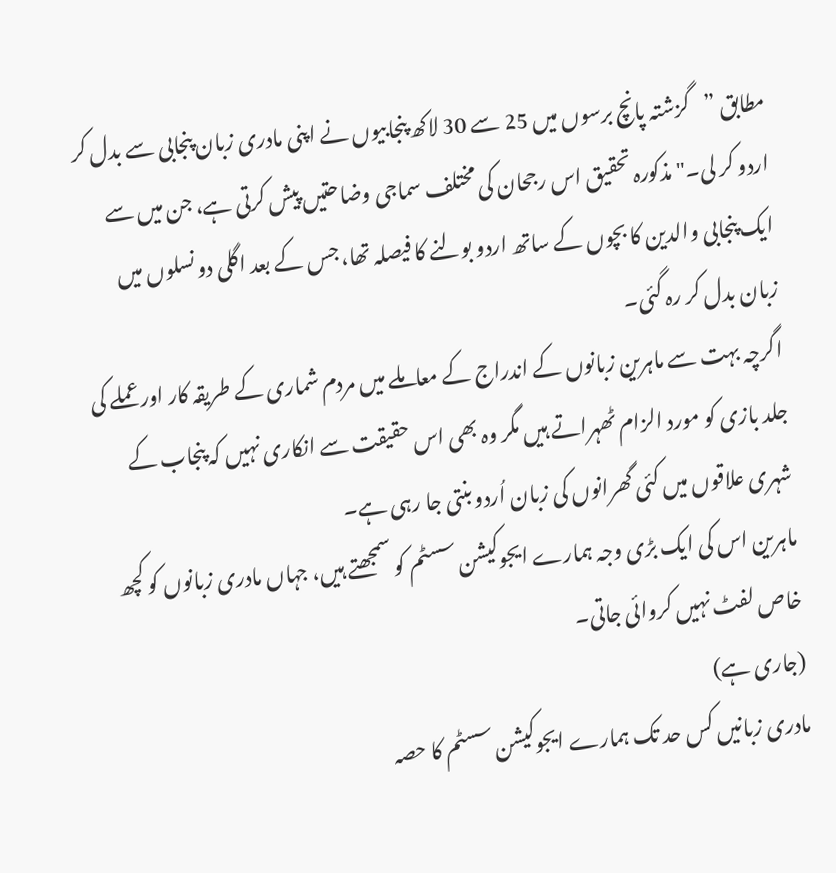مطابق ”گزشتہ پانچ برسوں میں 25 سے 30 لاکھ پنجابیوں نے اپنی مادری زبان پنجابی سے بدل کر اردو کر لی۔" مذکورہ تحقیق اس رجحان کی مختلف سماجی وضاحتیں پیش کرتی ہے، جن میں سے ایک پنجابی والدین کا بچوں کے ساتھ اردو بولنے کا فیصلہ تھا، جس کے بعد اگلی دو نسلوں میں زبان بدل کر رہ گئی۔
اگرچہ بہت سے ماہرین زبانوں کے اندراج کے معاملے میں مردم شماری کے طریقہ کار اور عملے کی جلد بازی کو مورد الزام ٹھہراتے ہیں مگر وہ بھی اس حقیقت سے انکاری نہیں کہ پنجاب کے شہری علاقوں میں کئی گھرانوں کی زبان اُردو بنتی جا رہی ہے۔
ماہرین اس کی ایک بڑی وجہ ہمارے ایجوکیشن سسٹم کو سمجھتے ہیں، جہاں مادری زبانوں کو کچھ خاص لفٹ نہیں کروائی جاتی۔
(جاری ہے)
مادری زبانیں کس حد تک ہمارے ایجوکیشن سسٹم کا حصہ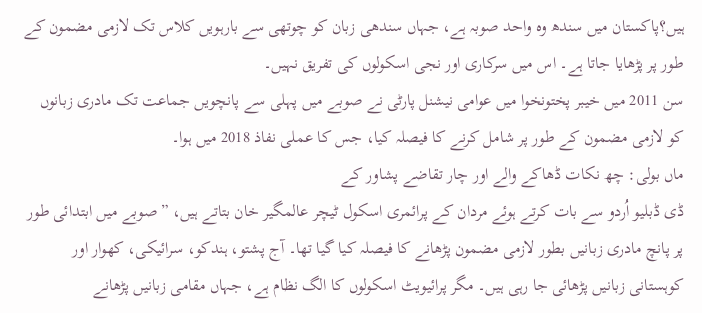ہیں؟پاکستان میں سندھ وہ واحد صوبہ ہے، جہاں سندھی زبان کو چوتھی سے بارہویں کلاس تک لازمی مضمون کے طور پر پڑھایا جاتا ہے۔ اس میں سرکاری اور نجی اسکولوں کی تفریق نہیں۔
سن 2011 میں خیبر پختونخوا میں عوامی نیشنل پارٹی نے صوبے میں پہلی سے پانچویں جماعت تک مادری زبانوں کو لازمی مضمون کے طور پر شامل کرنے کا فیصلہ کیا، جس کا عملی نفاذ 2018 میں ہوا۔
ماں بولی: چھ نکات ڈھاکے والے اور چار تقاضے پشاور کے
ڈی ڈبلیو اُردو سے بات کرتے ہوئے مردان کے پرائمری اسکول ٹیچر عالمگیر خان بتاتے ہیں، ”صوبے میں ابتدائی طور پر پانچ مادری زبانیں بطور لازمی مضمون پڑھانے کا فیصلہ کیا گیا تھا۔ آج پشتو، ہندکو، سرائیکی، کھوار اور کوہستانی زبانیں پڑھائی جا رہی ہیں۔ مگر پرائیویٹ اسکولوں کا الگ نظام ہے، جہاں مقامی زبانیں پڑھانے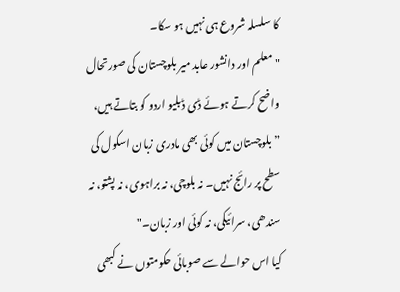کا سلسلہ شروع ہی نہیں ہو سکا۔
"معلم اور دانشور عابد میر بلوچستان کی صورتحال واضح کرتے ہوئے ڈی ڈبلیو اردو کو بتاتے ہیں، ”بلوچستان میں کوئی بھی مادری زبان اسکول کی سطح پر رائج نہیں۔ نہ بلوچی، نہ براہوی، نہ پشتو، نہ سندھی، سرائیکی، نہ کوئی اور زبان۔"
کیا اس حوالے سے صوبائی حکومتوں نے کبھی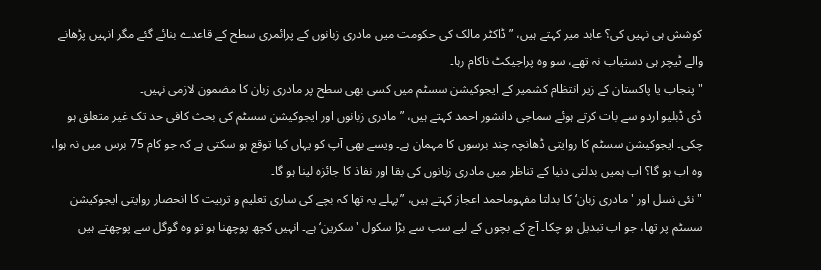کوشش ہی نہیں کی؟ عابد میر کہتے ہیں، ”ڈاکٹر مالک کی حکومت میں مادری زبانوں کے پرائمری سطح کے قاعدے بنائے گئے مگر انہیں پڑھانے والے ٹیچر ہی دستیاب نہ تھے، سو وہ پراجیکٹ ناکام رہا۔
"پنجاب یا پاکستان کے زیر انتظام کشمیر کے ایجوکیشن سسٹم میں کسی بھی سطح پر مادری زبان کا مضمون لازمی نہیں۔
ڈی ڈبلیو اردو سے بات کرتے ہوئے سماجی دانشور احمد کہتے ہیں، ”مادری زبانوں اور ایجوکیشن سسٹم کی بحث کافی حد تک غیر متعلق ہو چکی۔ ایجوکیشن سسٹم کا روایتی ڈھانچہ چند برسوں کا مہمان ہے۔ ویسے بھی آپ کو یہاں کیا توقع ہو سکتی ہے کہ جو کام 75 برس میں نہ ہوا، وہ اب ہو گا؟ اب ہمیں بدلتی دنیا کے تناظر میں مادری زبانوں کی بقا اور نفاذ کا جائزہ لینا ہو گا۔
" نئی نسل اور 'مادری زبان‘ کا بدلتا مفہوماحمد اعجاز کہتے ہیں، ”پہلے یہ تھا کہ بچے کی ساری تعلیم و تربیت کا انحصار روایتی ایجوکیشن سسٹم پر تھا، جو اب تبدیل ہو چکا۔ آج کے بچوں کے لیے سب سے بڑا سکول 'سکرین‘ ہے۔ انہیں کچھ پوچھنا ہو تو وہ گوگل سے پوچھتے ہیں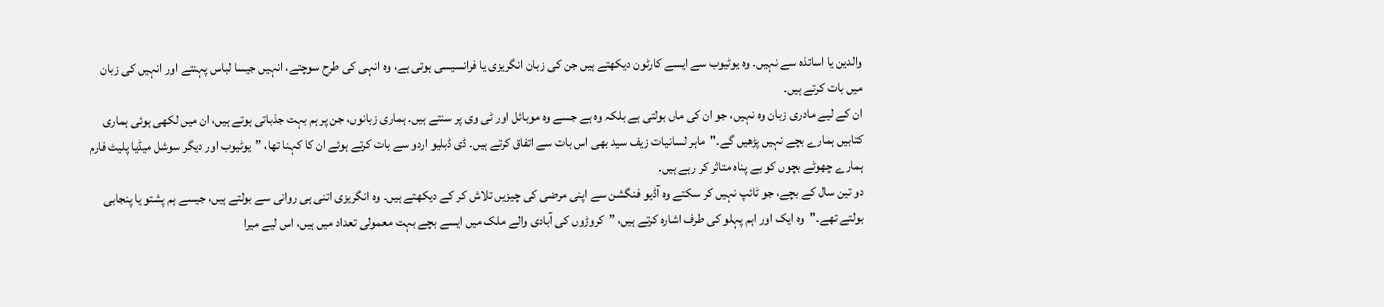والدین یا اساتذہ سے نہیں۔ وہ یوٹیوب سے ایسے کارٹون دیکھتے ہیں جن کی زبان انگریزی یا فرانسیسی ہوتی ہے، وہ انہی کی طرح سوچتے، انہیں جیسا لباس پہنتے اور انہیں کی زبان میں بات کرتے ہیں۔
ان کے لیے مادری زبان وہ نہیں، جو ان کی ماں بولتی ہے بلکہ وہ ہے جسے وہ موبائل اور ٹی وی پر سنتے ہیں۔ ہماری زبانوں، جن پر ہم بہت جذباتی ہوتے ہیں، ان میں لکھی ہوئی ہماری کتابیں ہمارے بچے نہیں پڑھیں گے۔"ماہر لسانیات زیف سید بھی اس بات سے اتفاق کرتے ہیں۔ ڈی ڈبلیو اردو سے بات کرتے ہوئے ان کا کہنا تھا، ”یوٹیوب اور دیگر سوشل میڈیا پلیٹ فارم ہمارے چھوٹے بچوں کو بے پناہ متاثر کر رہے ہیں۔
دو تین سال کے بچے، جو ٹائپ نہیں کر سکتے وہ آڈیو فنگشن سے اپنی مرضی کی چیزیں تلاش کر کے دیکھتے ہیں۔ وہ انگریزی اتنی ہی روانی سے بولتے ہیں، جیسے ہم پشتو یا پنجابی بولتے تھے۔"وہ ایک اور اہم پہلو کی طرف اشارہ کرتے ہیں، ”کروڑوں کی آبادی والے ملک میں ایسے بچے بہت معمولی تعداد میں ہیں، اس لیے میرا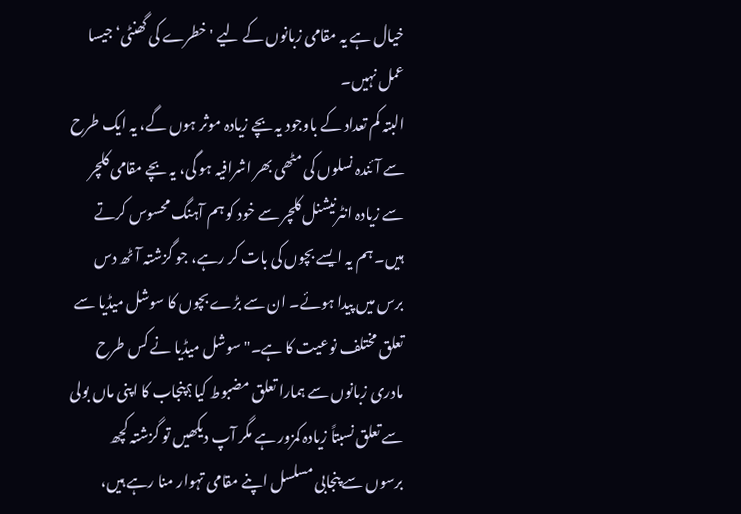خیال ہے یہ مقامی زبانوں کے لیے 'خطرے کی گھنٹی‘ جیسا عمل نہیں۔
البتہ کم تعداد کے باوجود یہ بچے زیادہ موثر ہوں گے، یہ ایک طرح سے آئندہ نسلوں کی مٹھی بھر اشرافیہ ہو گی، یہ بچے مقامی کلچر سے زیادہ انٹرنیشنل کلچر سے خود کو ہم آہنگ محسوس کرتے ہیں۔ ہم یہ ایسے بچوں کی بات کر رہے، جو گزشتہ آٹھ دس برس میں پیدا ہوئے۔ ان سے بڑے بچوں کا سوشل میڈیا سے تعلق مختلف نوعیت کا ہے۔" سوشل میڈیا نے کس طرح مادری زبانوں سے ہمارا تعلق مضبوط کیا؟پنجاب کا اپنی ماں بولی سے تعلق نسبتاً زیادہ کمزور ہے مگر آپ دیکھیں تو گزشتہ کچھ برسوں سے پنجابی مسلسل اپنے مقامی تہوار منا رہے ہیں،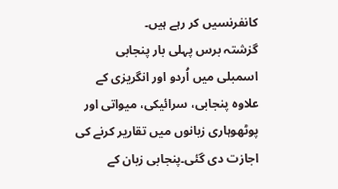کانفرنسیں کر رہے ہیں۔
گزشتہ برس پہلی بار پنجابی اسمبلی میں اُردو اور انگریزی کے علاوہ پنجابی، سرائیکی، میواتی اور پوٹھوہاری زبانوں میں تقاریر کرنے کی اجازت دی گئی۔پنجابی زبان کے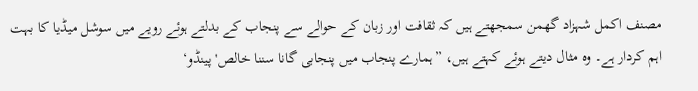مصنف اکمل شہزاد گھمن سمجھتے ہیں کہ ثقافت اور زبان کے حوالے سے پنجاب کے بدلتے ہوئے رویے میں سوشل میڈیا کا بہت اہم کردار ہے۔ وہ مثال دیتے ہوئے کہتے ہیں، ”ہمارے پنجاب میں پنجابی گانا سننا خالص'پینڈو‘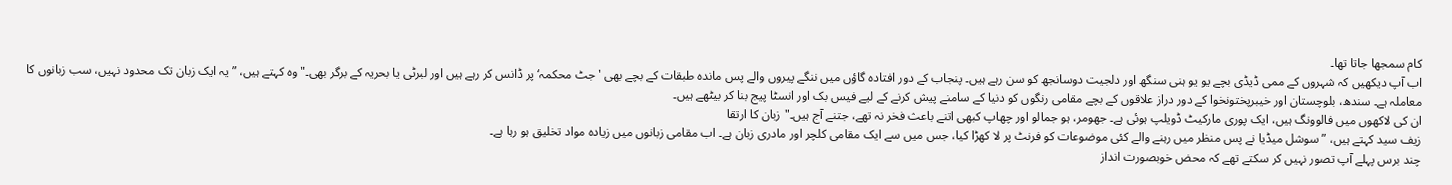کام سمجھا جاتا تھا۔
اب آپ دیکھیں کہ شہروں کے ممی ڈیڈی بچے یو یو ہنی سنگھ اور دلجیت دوسانجھ کو سن رہے ہیں۔ پنجاب کے دور افتادہ گاؤں میں ننگے پیروں والے پس ماندہ طبقات کے بچے بھی 'جٹ محکمہ‘ پر ڈانس کر رہے ہیں اور لبرٹی یا بحریہ کے برگر بھی۔"وہ کہتے ہیں، ”یہ ایک زبان تک محدود نہیں، سب زبانوں کا معاملہ ہے۔ سندھ، بلوچستان اور خیبرپختونخوا کے دور دراز علاقوں کے بچے مقامی رنگوں کو دنیا کے سامنے پیش کرنے کے لیے فیس بک اور انسٹا پیج بنا کر بیٹھے ہیں۔
ان کی لاکھوں میں فالوونگ ہیں، ایک پوری مارکیٹ ڈویلپ ہوئی ہے۔ جھومر، ہو جمالو اور چھاپ کبھی اتنے باعث فخر نہ تھے، جتنے آج ہیں۔"زبان کا ارتقا
زیف سید کہتے ہیں، ”سوشل میڈیا نے پس منظر میں رہنے والے کئی موضوعات کو فرنٹ پر لا کھڑا کیا، جس میں سے ایک مقامی کلچر اور مادری زبان ہے۔ اب مقامی زبانوں میں زیادہ مواد تخلیق ہو رہا ہے۔
چند برس پہلے آپ تصور نہیں کر سکتے تھے کہ محض خوبصورت انداز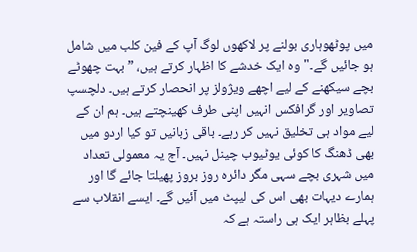میں پوٹھوہاری بولنے پر لاکھوں لوگ آپ کے فین کلب میں شامل ہو جائیں گے۔"وہ ایک خدشے کا اظہار کرتے ہیں، ”بہت چھوٹے بچے سیکھنے کے لیے اچھے ویژولز پر انحصار کرتے ہیں۔ دلچسپ تصاویر اور گرافکس انہیں اپنی طرف کھینچتے ہیں۔ ہم ان کے لیے مواد ہی تخلیق نہیں کر رہے۔ باقی زبانیں تو کیا اردو میں بھی ڈھنگ کا کوئی یوٹیوب چینل نہیں۔ آج یہ معمولی تعداد میں شہری بچے سہی مگر دائرہ روز بروز پھیلتا جائے گا اور ہمارے دیہات بھی اس کی لیپٹ میں آئیں گے۔ ایسے انقلاب سے پہلے بظاہر ایک ہی راستہ ہے کہ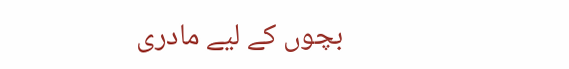بچوں کے لیے مادری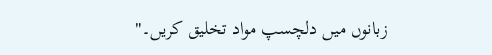زبانوں میں دلچسپ مواد تخلیق کریں۔"